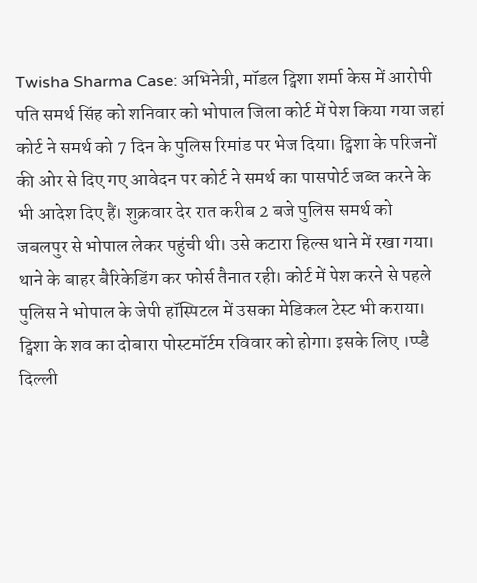Twisha Sharma Case: अभिनेत्री, मॉडल ट्विशा शर्मा केस में आरोपी पति समर्थ सिंह को शनिवार को भोपाल जिला कोर्ट में पेश किया गया जहां कोर्ट ने समर्थ को 7 दिन के पुलिस रिमांड पर भेज दिया। ट्विशा के परिजनों की ओर से दिए गए आवेदन पर कोर्ट ने समर्थ का पासपोर्ट जब्त करने के भी आदेश दिए हैं। शुक्रवार देर रात करीब 2 बजे पुलिस समर्थ को जबलपुर से भोपाल लेकर पहुंची थी। उसे कटारा हिल्स थाने में रखा गया। थाने के बाहर बैरिकेडिंग कर फोर्स तैनात रही। कोर्ट में पेश करने से पहले पुलिस ने भोपाल के जेपी हॉस्पिटल में उसका मेडिकल टेस्ट भी कराया। ट्विशा के शव का दोबारा पोस्टमॉर्टम रविवार को होगा। इसके लिए ।प्प्डै दिल्ली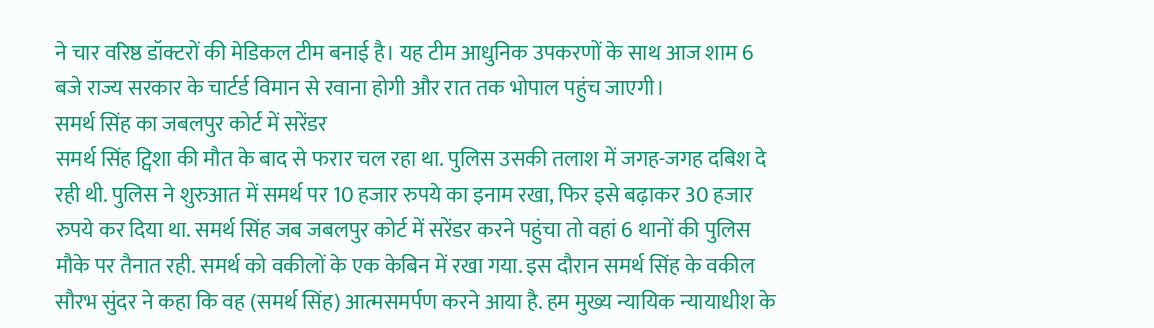ने चार वरिष्ठ डॉक्टरों की मेडिकल टीम बनाई है। यह टीम आधुनिक उपकरणों के साथ आज शाम 6 बजे राज्य सरकार के चार्टर्ड विमान से रवाना होगी और रात तक भोपाल पहुंच जाएगी।
समर्थ सिंह का जबलपुर कोर्ट में सरेंडर
समर्थ सिंह ट्विशा की मौत के बाद से फरार चल रहा था. पुलिस उसकी तलाश में जगह-जगह दबिश दे रही थी. पुलिस ने शुरुआत में समर्थ पर 10 हजार रुपये का इनाम रखा, फिर इसे बढ़ाकर 30 हजार रुपये कर दिया था. समर्थ सिंह जब जबलपुर कोर्ट में सरेंडर करने पहुंचा तो वहां 6 थानों की पुलिस मौके पर तैनात रही. समर्थ को वकीलों के एक केबिन में रखा गया. इस दौरान समर्थ सिंह के वकील सौरभ सुंदर ने कहा कि वह (समर्थ सिंह) आत्मसमर्पण करने आया है. हम मुख्य न्यायिक न्यायाधीश के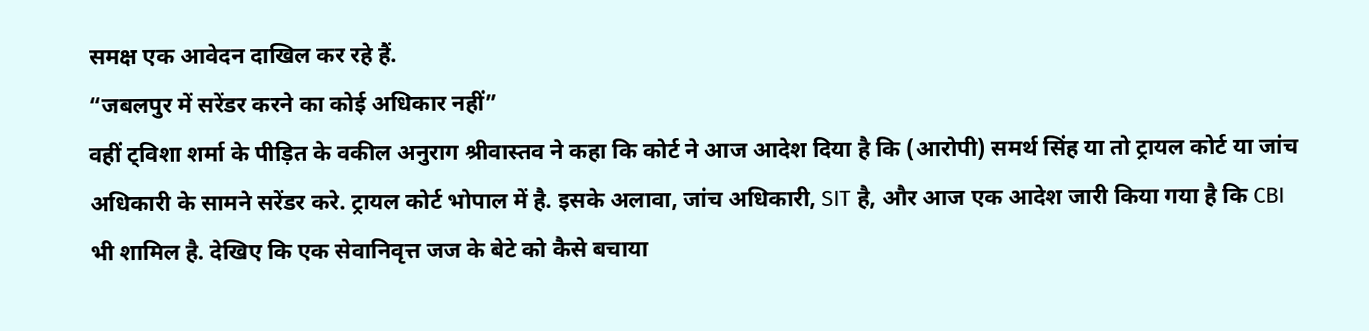समक्ष एक आवेदन दाखिल कर रहे हैं.
“जबलपुर में सरेंडर करने का कोई अधिकार नहीं”
वहीं ट्विशा शर्मा के पीड़ित के वकील अनुराग श्रीवास्तव ने कहा कि कोर्ट ने आज आदेश दिया है कि (आरोपी) समर्थ सिंह या तो ट्रायल कोर्ट या जांच अधिकारी के सामने सरेंडर करे. ट्रायल कोर्ट भोपाल में है. इसके अलावा, जांच अधिकारी, SIT है, और आज एक आदेश जारी किया गया है कि CBI भी शामिल है. देखिए कि एक सेवानिवृत्त जज के बेटे को कैसे बचाया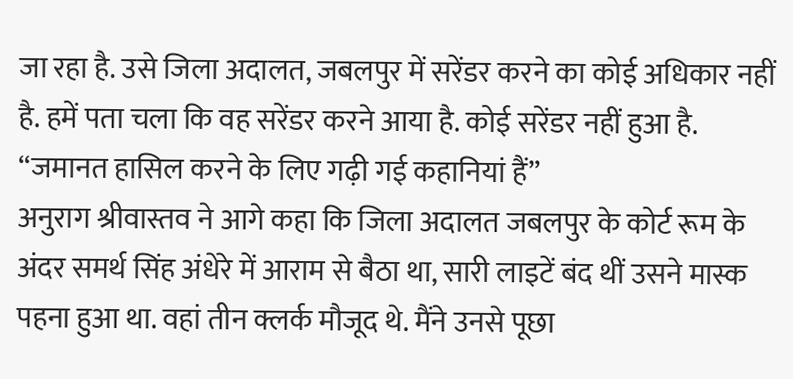जा रहा है. उसे जिला अदालत, जबलपुर में सरेंडर करने का कोई अधिकार नहीं है. हमें पता चला कि वह सरेंडर करने आया है. कोई सरेंडर नहीं हुआ है.
“जमानत हासिल करने के लिए गढ़ी गई कहानियां हैं”
अनुराग श्रीवास्तव ने आगे कहा कि जिला अदालत जबलपुर के कोर्ट रूम के अंदर समर्थ सिंह अंधेरे में आराम से बैठा था, सारी लाइटें बंद थीं उसने मास्क पहना हुआ था. वहां तीन क्लर्क मौजूद थे. मैंने उनसे पूछा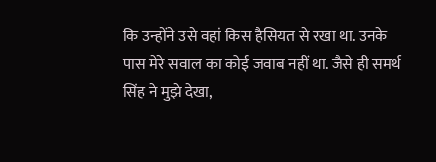कि उन्होंने उसे वहां किस हैसियत से रखा था. उनके पास मेरे सवाल का कोई जवाब नहीं था. जैसे ही समर्थ सिंह ने मुझे देखा,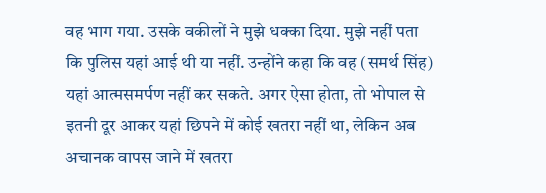वह भाग गया. उसके वकीलों ने मुझे धक्का दिया. मुझे नहीं पता कि पुलिस यहां आई थी या नहीं. उन्होंने कहा कि वह (समर्थ सिंह) यहां आत्मसमर्पण नहीं कर सकते. अगर ऐसा होता, तो भोपाल से इतनी दूर आकर यहां छिपने में कोई खतरा नहीं था, लेकिन अब अचानक वापस जाने में खतरा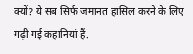क्यों? ये सब सिर्फ जमानत हासिल करने के लिए गढ़ी गई कहानियां हैं.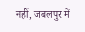नहीं, जबलपुर में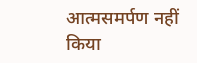आत्मसमर्पण नहीं किया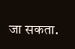जा सकता.